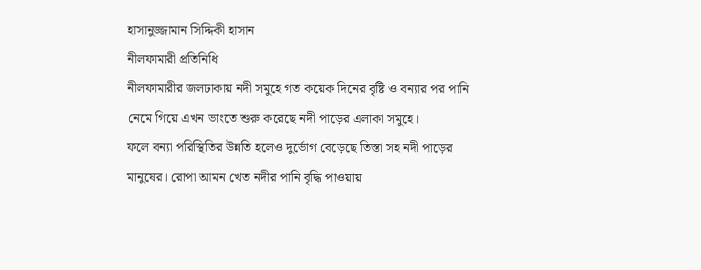হাসানুজ্জামান সিদ্দিকী হাসান
নীলফামারী প্রতিনিধি
নীলফামারীর জলঢাকায় নদী সমুহে গত কয়েক দিনের বৃষ্টি ও বন্যার পর পানি নেমে গিয়ে এখন ভাংতে শুরু করেছে নদী পাড়ের এলাকা সমুহে।
ফলে বন্যা পরিস্থিতির উন্নতি হলেও দুর্ভোগ বেড়েছে তিস্তা সহ নদী পাড়ের মানুষের। রোপা আমন খেত নদীর পানি বৃদ্ধি পাওয়ায়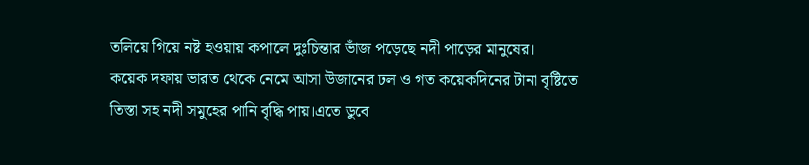তলিয়ে গিয়ে নষ্ট হওয়ায় কপালে দুঃচিন্তার ভাঁজ পড়েছে নদী পাড়ের মানুষের।
কয়েক দফায় ভারত থেকে নেমে আসা উজানের ঢল ও গত কয়েকদিনের টানা বৃষ্টিতে তিস্তা সহ নদী সমুহের পানি বৃদ্ধি পায়।এতে ডুবে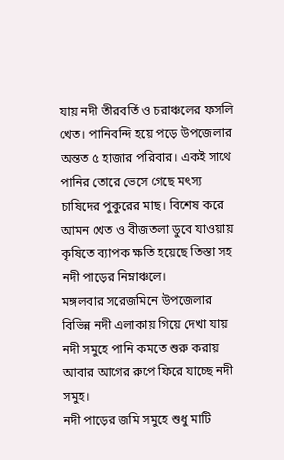যায় নদী তীরবর্তি ও চরাঞ্চলের ফসলি খেত। পানিবন্দি হয়ে পড়ে উপজেলার অন্তত ৫ হাজার পরিবার। একই সাথে পানির তোরে ভেসে গেছে মৎস্য চাষিদের পুকুরের মাছ। বিশেষ করে আমন খেত ও বীজতলা ডুবে যাওয়ায় কৃষিতে ব্যাপক ক্ষতি হয়েছে তিস্তা সহ নদী পাড়ের নিম্নাঞ্চলে।
মঙ্গলবার সরেজমিনে উপজেলার বিভিন্ন নদী এলাকায় গিয়ে দেখা যায় নদী সমুহে পানি কমতে শুরু করায় আবার আগের রুপে ফিরে যাচ্ছে নদী সমুহ।
নদী পাড়ের জমি সমুহে শুধু মাটি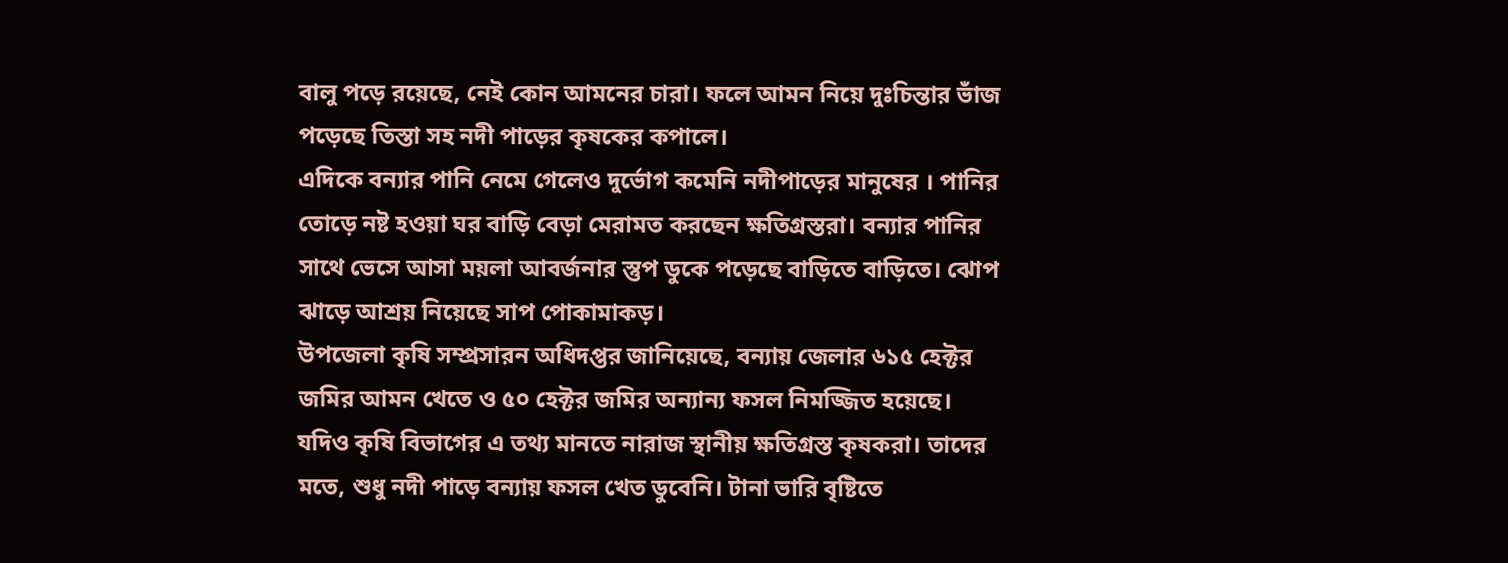বালু পড়ে রয়েছে, নেই কোন আমনের চারা। ফলে আমন নিয়ে দুঃচিন্তার ভাঁজ পড়েছে তিস্তা সহ নদী পাড়ের কৃষকের কপালে।
এদিকে বন্যার পানি নেমে গেলেও দুর্ভোগ কমেনি নদীপাড়ের মানুষের । পানির তোড়ে নষ্ট হওয়া ঘর বাড়ি বেড়া মেরামত করছেন ক্ষতিগ্রস্তরা। বন্যার পানির সাথে ভেসে আসা ময়লা আবর্জনার স্তুপ ডুকে পড়েছে বাড়িতে বাড়িতে। ঝোপ ঝাড়ে আশ্রয় নিয়েছে সাপ পোকামাকড়।
উপজেলা কৃষি সম্প্রসারন অধিদপ্তর জানিয়েছে, বন্যায় জেলার ৬১৫ হেক্টর জমির আমন খেতে ও ৫০ হেক্টর জমির অন্যান্য ফসল নিমজ্জিত হয়েছে।
যদিও কৃষি বিভাগের এ তথ্য মানতে নারাজ স্থানীয় ক্ষতিগ্রস্ত কৃষকরা। তাদের মতে, শুধু নদী পাড়ে বন্যায় ফসল খেত ডুবেনি। টানা ভারি বৃষ্টিতে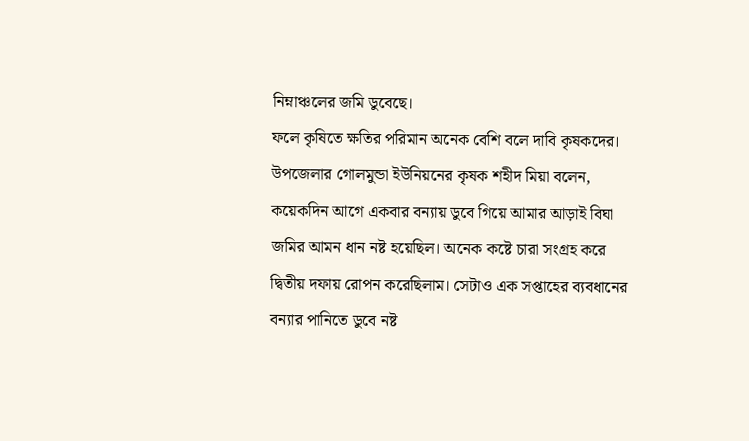নিম্নাঞ্চলের জমি ডুবেছে।
ফলে কৃষিতে ক্ষতির পরিমান অনেক বেশি বলে দাবি কৃষকদের।
উপজেলার গোলমুন্ডা ইউনিয়নের কৃষক শহীদ মিয়া বলেন, কয়েকদিন আগে একবার বন্যায় ডুবে গিয়ে আমার আড়াই বিঘা জমির আমন ধান নষ্ট হয়েছিল। অনেক কষ্টে চারা সংগ্রহ করে দ্বিতীয় দফায় রোপন করেছিলাম। সেটাও এক সপ্তাহের ব্যবধানের বন্যার পানিতে ডুবে নষ্ট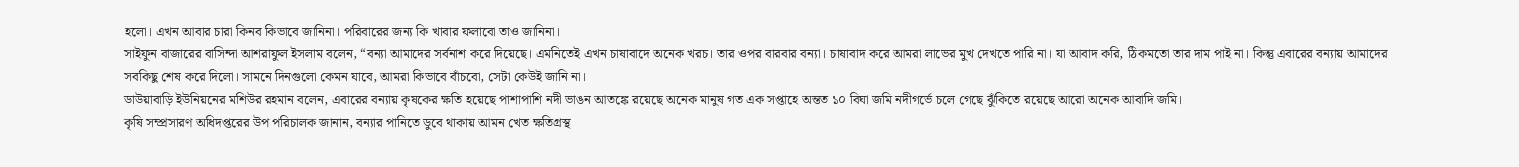হলো। এখন আবার চারা কিনব কিভাবে জানিনা। পরিবারের জন্য কি খাবার ফলাবো তাও জানিনা।
সাইফুন বাজারের বাসিন্দা আশরাফুল ইসলাম বলেন, “বন্যা আমাদের সর্বনাশ করে দিয়েছে। এমনিতেই এখন চাষাবাদে অনেক খরচ। তার ওপর বারবার বন্যা। চাষাবাদ করে আমরা লাভের মুখ দেখতে পারি না। যা আবাদ করি, ঠিকমতো তার দাম পাই না। কিন্তু এবারের বন্যায় আমাদের সবকিছু শেষ করে দিলো। সামনে দিনগুলো কেমন যাবে, আমরা কিভাবে বাঁচবো, সেটা কেউই জানি না।
ডাউয়াবাড়ি ইউনিয়নের মশিউর রহমান বলেন, এবারের বন্যায় কৃষকের ক্ষতি হয়েছে পাশাপাশি নদী ভাঙন আতঙ্কে রয়েছে অনেক মানুষ গত এক সপ্তাহে অন্তত ১০ বিঘা জমি নদীগর্ভে চলে গেছে ঝুঁকিতে রয়েছে আরো অনেক আবাদি জমি।
কৃষি সম্প্রসারণ অধিদপ্তরের উপ পরিচালক জানান, বন্যার পানিতে ডুবে থাকায় আমন খেত ক্ষতিগ্রস্থ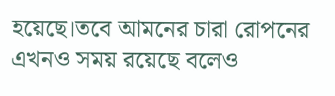হয়েছে।তবে আমনের চারা রোপনের এখনও সময় রয়েছে বলেও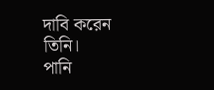দাবি করেন তিনি।
পানি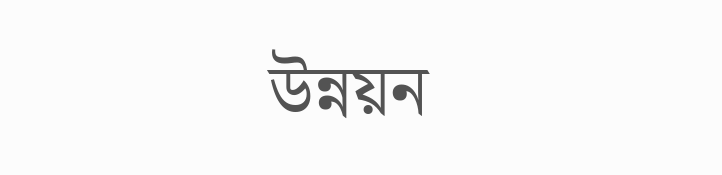উন্নয়ন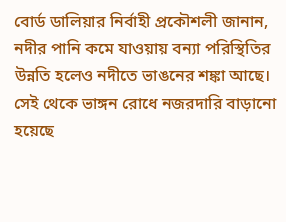বোর্ড ডালিয়ার নির্বাহী প্রকৌশলী জানান, নদীর পানি কমে যাওয়ায় বন্যা পরিস্থিতির উন্নতি হলেও নদীতে ভাঙনের শঙ্কা আছে। সেই থেকে ভাঙ্গন রোধে নজরদারি বাড়ানো হয়েছে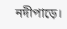নদীপাড়ে।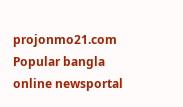projonmo21.com Popular bangla online newsportal